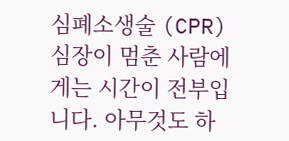심폐소생술 (CPR)
심장이 멈춘 사람에게는 시간이 전부입니다. 아무것도 하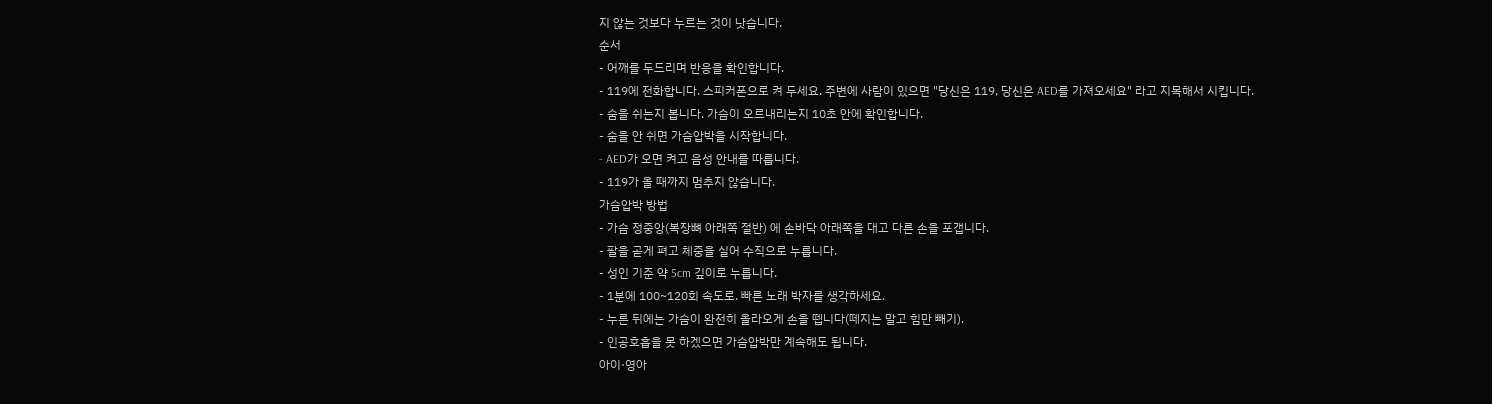지 않는 것보다 누르는 것이 낫습니다.
순서
- 어깨를 두드리며 반응을 확인합니다.
- 119에 전화합니다. 스피커폰으로 켜 두세요. 주변에 사람이 있으면 "당신은 119, 당신은 AED를 가져오세요" 라고 지목해서 시킵니다.
- 숨을 쉬는지 봅니다. 가슴이 오르내리는지 10초 안에 확인합니다.
- 숨을 안 쉬면 가슴압박을 시작합니다.
- AED가 오면 켜고 음성 안내를 따릅니다.
- 119가 올 때까지 멈추지 않습니다.
가슴압박 방법
- 가슴 정중앙(복장뼈 아래쪽 절반) 에 손바닥 아래쪽을 대고 다른 손을 포갭니다.
- 팔을 곧게 펴고 체중을 실어 수직으로 누릅니다.
- 성인 기준 약 5cm 깊이로 누릅니다.
- 1분에 100~120회 속도로. 빠른 노래 박자를 생각하세요.
- 누른 뒤에는 가슴이 완전히 올라오게 손을 뗍니다(떼지는 말고 힘만 빼기).
- 인공호흡을 못 하겠으면 가슴압박만 계속해도 됩니다.
아이·영아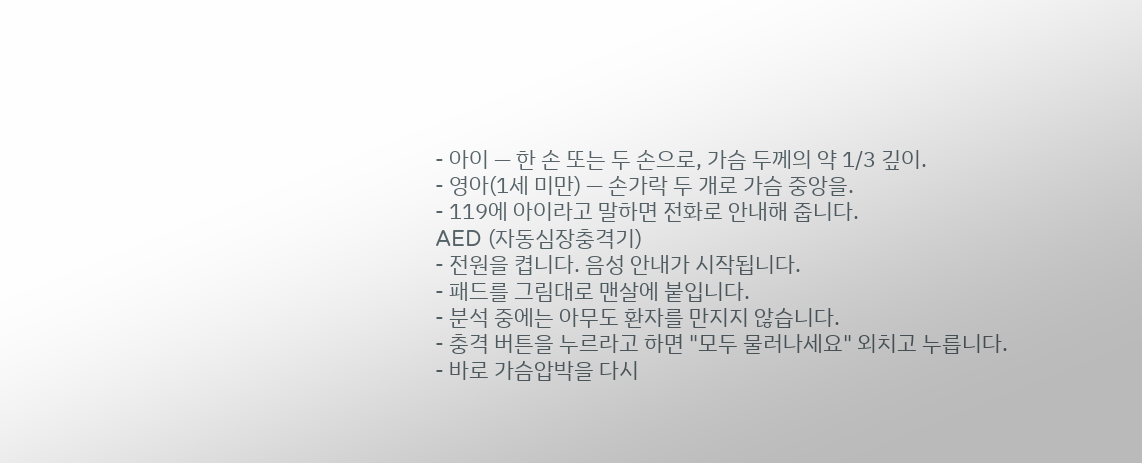- 아이 — 한 손 또는 두 손으로, 가슴 두께의 약 1/3 깊이.
- 영아(1세 미만) — 손가락 두 개로 가슴 중앙을.
- 119에 아이라고 말하면 전화로 안내해 줍니다.
AED (자동심장충격기)
- 전원을 켭니다. 음성 안내가 시작됩니다.
- 패드를 그림대로 맨살에 붙입니다.
- 분석 중에는 아무도 환자를 만지지 않습니다.
- 충격 버튼을 누르라고 하면 "모두 물러나세요" 외치고 누릅니다.
- 바로 가슴압박을 다시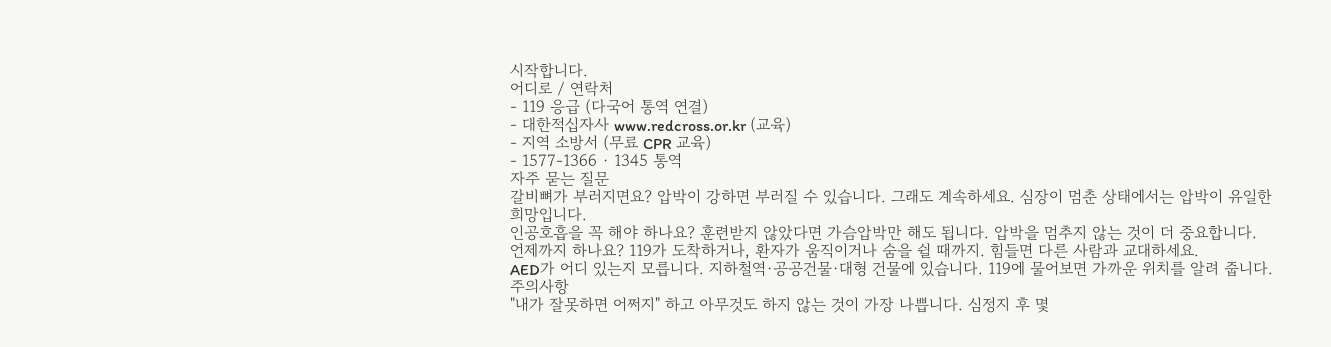시작합니다.
어디로 / 연락처
- 119 응급 (다국어 통역 연결)
- 대한적십자사 www.redcross.or.kr (교육)
- 지역 소방서 (무료 CPR 교육)
- 1577-1366 · 1345 통역
자주 묻는 질문
갈비뼈가 부러지면요? 압박이 강하면 부러질 수 있습니다. 그래도 계속하세요. 심장이 멈춘 상태에서는 압박이 유일한 희망입니다.
인공호흡을 꼭 해야 하나요? 훈련받지 않았다면 가슴압박만 해도 됩니다. 압박을 멈추지 않는 것이 더 중요합니다.
언제까지 하나요? 119가 도착하거나, 환자가 움직이거나 숨을 쉴 때까지. 힘들면 다른 사람과 교대하세요.
AED가 어디 있는지 모릅니다. 지하철역·공공건물·대형 건물에 있습니다. 119에 물어보면 가까운 위치를 알려 줍니다.
주의사항
"내가 잘못하면 어쩌지" 하고 아무것도 하지 않는 것이 가장 나쁩니다. 심정지 후 몇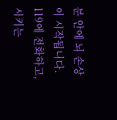분 안에 뇌 손상이 시작됩니다. 119에 전화하고, 시키는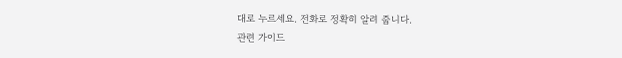대로 누르세요. 전화로 정확히 알려 줍니다.
관련 가이드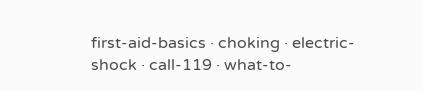first-aid-basics · choking · electric-shock · call-119 · what-to-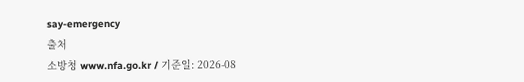say-emergency
출처
소방청 www.nfa.go.kr / 기준일: 2026-08